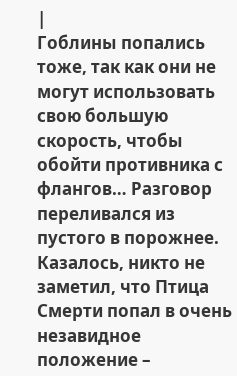|
Гоблины попались тоже, так как они не могут использовать свою большую скорость, чтобы обойти противника с флангов… Разговор переливался из пустого в порожнее. Казалось, никто не заметил, что Птица Смерти попал в очень незавидное положение –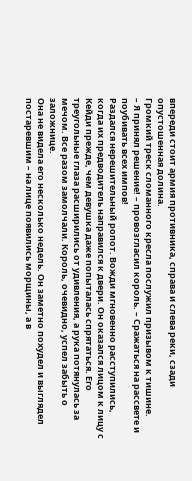впереди стоит армия противника, справа и слева реки, сзади опустошенная долина.
Громкий треск сломанного кресла послужил призывом к тишине.
– Я принял решение! – провозгласил король. – Сражаться на рассвете и поубивать всех импов!
Раздался нерешительный ропот. Вожди мгновенно расступились, когда их предводитель направился к двери. Он оказался лицом к лицу с Кейди прежде, чем девушка даже попыталась спрятаться. Его треугольные глаза расширились от удивления, а рука потянулась за мечом. Все разом замолчали. Король, очевидно, успел забыть о заложнице.
Она не видела его несколько недель. Он заметно похудел и выглядел постаревшим – на лице появились морщины, а в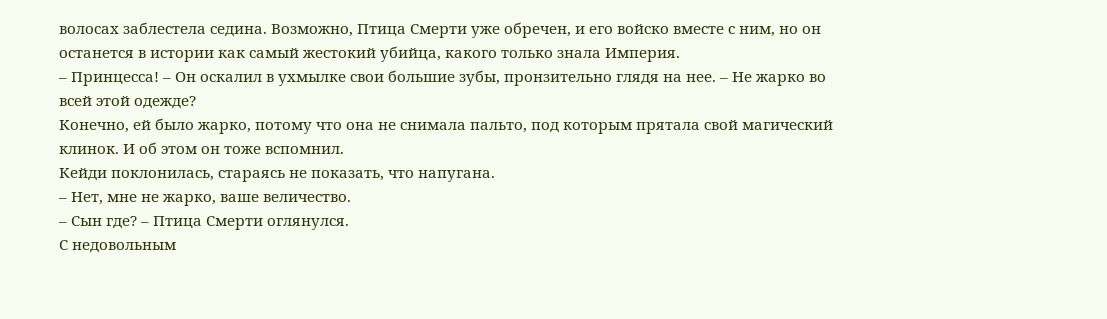волосах заблестела седина. Возможно, Птица Смерти уже обречен, и его войско вместе с ним, но он останется в истории как самый жестокий убийца, какого только знала Империя.
– Принцесса! – Он оскалил в ухмылке свои большие зубы, пронзительно глядя на нее. – Не жарко во всей этой одежде?
Конечно, ей было жарко, потому что она не снимала пальто, под которым прятала свой магический клинок. И об этом он тоже вспомнил.
Кейди поклонилась, стараясь не показать, что напугана.
– Нет, мне не жарко, ваше величество.
– Сын где? – Птица Смерти оглянулся.
С недовольным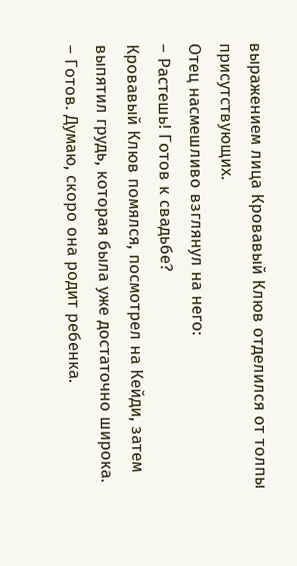выражением лица Кровавый Клюв отделился от толпы присутствующих.
Отец насмешливо взглянул на него:
– Растешь! Готов к свадьбе?
Кровавый Клюв помялся, посмотрел на Кейди, затем выпятил грудь, которая была уже достаточно широка.
– Готов. Думаю, скоро она родит ребенка.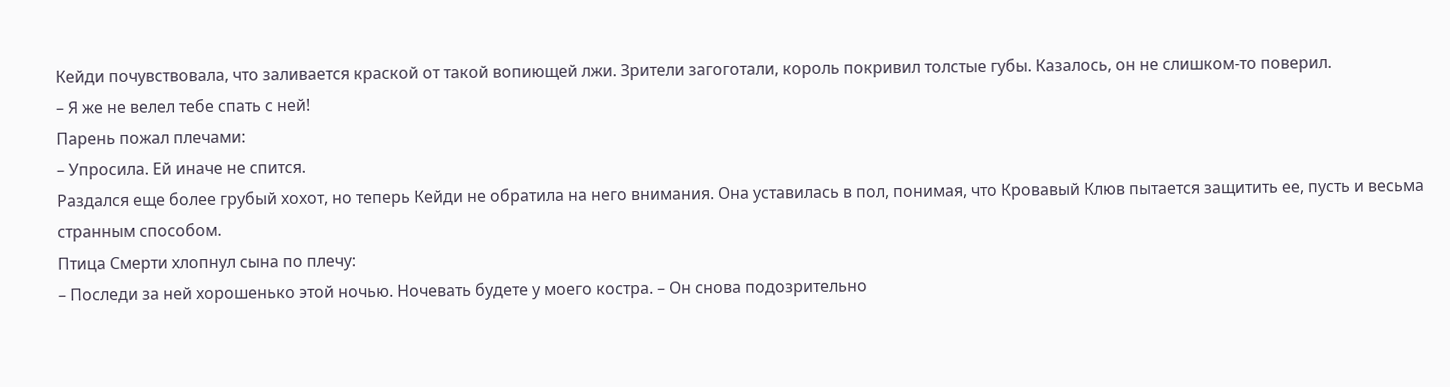Кейди почувствовала, что заливается краской от такой вопиющей лжи. Зрители загоготали, король покривил толстые губы. Казалось, он не слишком-то поверил.
– Я же не велел тебе спать с ней!
Парень пожал плечами:
– Упросила. Ей иначе не спится.
Раздался еще более грубый хохот, но теперь Кейди не обратила на него внимания. Она уставилась в пол, понимая, что Кровавый Клюв пытается защитить ее, пусть и весьма странным способом.
Птица Смерти хлопнул сына по плечу:
– Последи за ней хорошенько этой ночью. Ночевать будете у моего костра. – Он снова подозрительно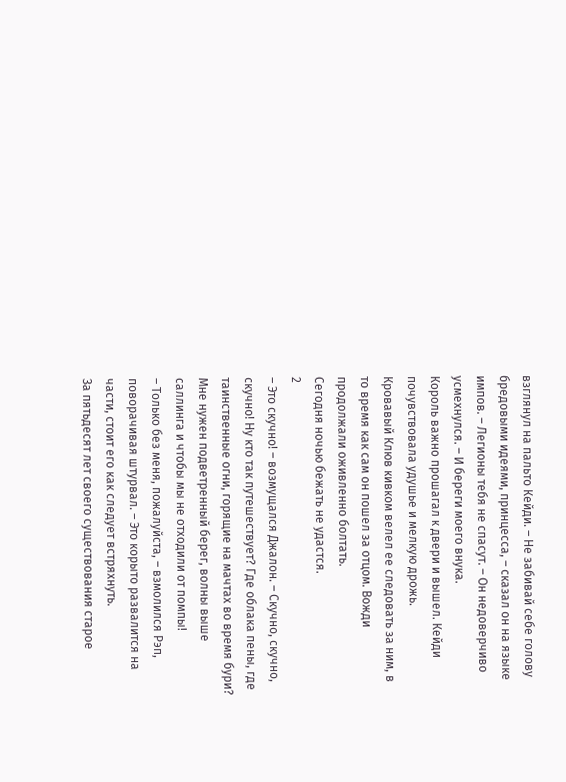взглянул на пальто Кейди. – Не забивай себе голову бредовыми идеями, принцесса, – сказал он на языке импов. – Легионы тебя не спасут. – Он недоверчиво усмехнулся. – И береги моего внука.
Король важно прошагал к двери и вышел. Кейди почувствовала удушье и мелкую дрожь.
Кровавый Клюв кивком велел ее следовать за ним, в то время как сам он пошел за отцом. Вожди продолжали оживленно болтать.
Сегодня ночью бежать не удастся.
2
– Это скучно! – возмущался Джалон. – Скучно, скучно, скучно! Ну кто так путешествует? Где облака пены, где таинственные огни, горящие на мачтах во время бури? Мне нужен подветренный берег, волны выше саллинга и чтобы мы не отходили от помпы!
– Только без меня, пожалуйста, – взмолился Рэп, поворачивая штурвал. – Это корыто развалится на части, стоит его как следует встряхнуть.
За пятьдесят лет своего существования старое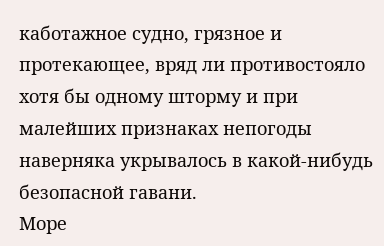каботажное судно, грязное и протекающее, вряд ли противостояло хотя бы одному шторму и при малейших признаках непогоды наверняка укрывалось в какой-нибудь безопасной гавани.
Море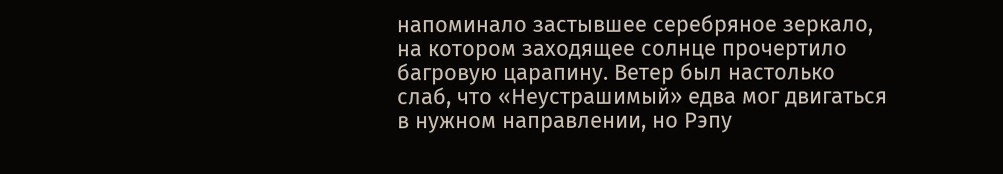напоминало застывшее серебряное зеркало, на котором заходящее солнце прочертило багровую царапину. Ветер был настолько слаб, что «Неустрашимый» едва мог двигаться в нужном направлении, но Рэпу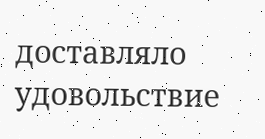доставляло удовольствие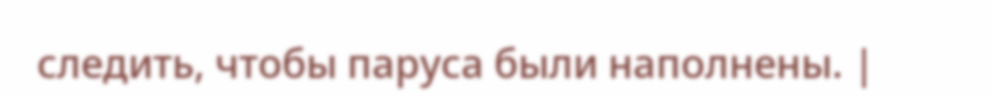следить, чтобы паруса были наполнены. |